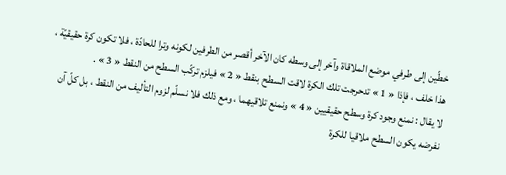خطّين إلى طرفي موضع الملاقاة وآخر إلى وسطه كان الآخر أقصر من الطرفين لكونه وترا للحادّة ، فلا تكون كرة حقيقيّة ، هذا خلف ، فإذا « 1 » تدحرجت تلك الكرة لاقت السطح بنقط « 2 » فيلزم تركّب السطح من النقط « 3 » .
لا يقال : نمنع وجود كرة وسطح حقيقيين « 4 » ونمنع تلاقيهما ، ومع ذلك فلا نسلّم لزوم التأليف من النقط ، بل كلّ آن نفرضه يكون السطح ملاقيا للكرة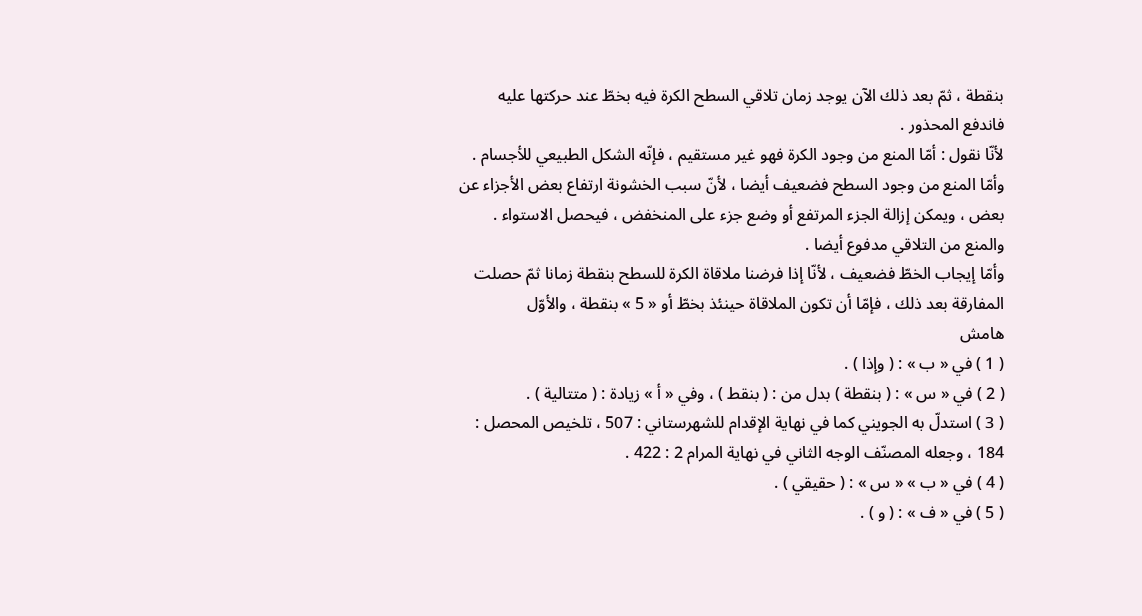بنقطة ، ثمّ بعد ذلك الآن يوجد زمان تلاقي السطح الكرة فيه بخطّ عند حركتها عليه فاندفع المحذور .
لأنّا نقول : أمّا المنع من وجود الكرة فهو غير مستقيم ، فإنّه الشكل الطبيعي للأجسام .
وأمّا المنع من وجود السطح فضعيف أيضا ، لأنّ سبب الخشونة ارتفاع بعض الأجزاء عن بعض ، ويمكن إزالة الجزء المرتفع أو وضع جزء على المنخفض ، فيحصل الاستواء .
والمنع من التلاقي مدفوع أيضا .
وأمّا إيجاب الخطّ فضعيف ، لأنّا إذا فرضنا ملاقاة الكرة للسطح بنقطة زمانا ثمّ حصلت المفارقة بعد ذلك ، فإمّا أن تكون الملاقاة حينئذ بخطّ أو « 5 » بنقطة ، والأوّل
هامش
( 1 ) في « ب » : ( وإذا ) .
( 2 ) في « س » : ( بنقطة ) بدل من : ( بنقط ) ، وفي « أ » زيادة : ( متتالية ) .
( 3 ) استدلّ به الجويني كما في نهاية الإقدام للشهرستاني : 507 ، تلخيص المحصل : 184 ، وجعله المصنّف الوجه الثاني في نهاية المرام 2 : 422 .
( 4 ) في « ب » « س » : ( حقيقي ) .
( 5 ) في « ف » : ( و ) .